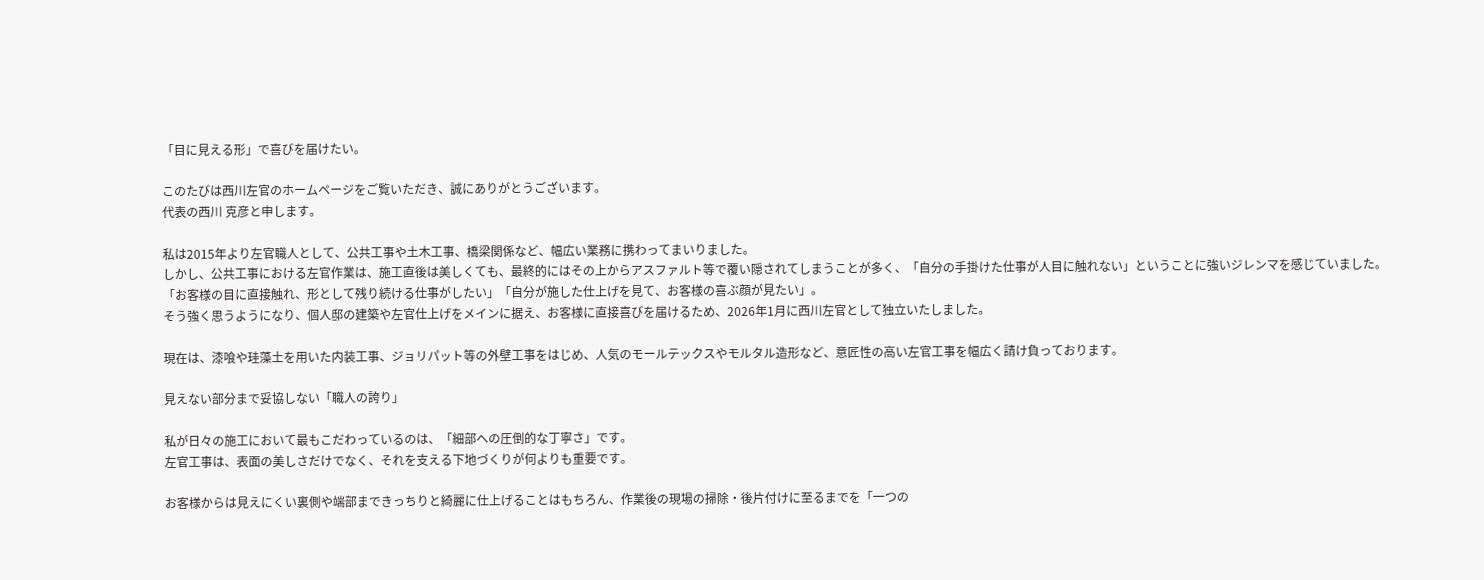「目に見える形」で喜びを届けたい。

このたびは西川左官のホームページをご覧いただき、誠にありがとうございます。
代表の西川 克彦と申します。

私は2015年より左官職人として、公共工事や土木工事、橋梁関係など、幅広い業務に携わってまいりました。
しかし、公共工事における左官作業は、施工直後は美しくても、最終的にはその上からアスファルト等で覆い隠されてしまうことが多く、「自分の手掛けた仕事が人目に触れない」ということに強いジレンマを感じていました。
「お客様の目に直接触れ、形として残り続ける仕事がしたい」「自分が施した仕上げを見て、お客様の喜ぶ顔が見たい」。
そう強く思うようになり、個人邸の建築や左官仕上げをメインに据え、お客様に直接喜びを届けるため、2026年1月に西川左官として独立いたしました。

現在は、漆喰や珪藻土を用いた内装工事、ジョリパット等の外壁工事をはじめ、人気のモールテックスやモルタル造形など、意匠性の高い左官工事を幅広く請け負っております。

見えない部分まで妥協しない「職人の誇り」

私が日々の施工において最もこだわっているのは、「細部への圧倒的な丁寧さ」です。
左官工事は、表面の美しさだけでなく、それを支える下地づくりが何よりも重要です。

お客様からは見えにくい裏側や端部まできっちりと綺麗に仕上げることはもちろん、作業後の現場の掃除・後片付けに至るまでを「一つの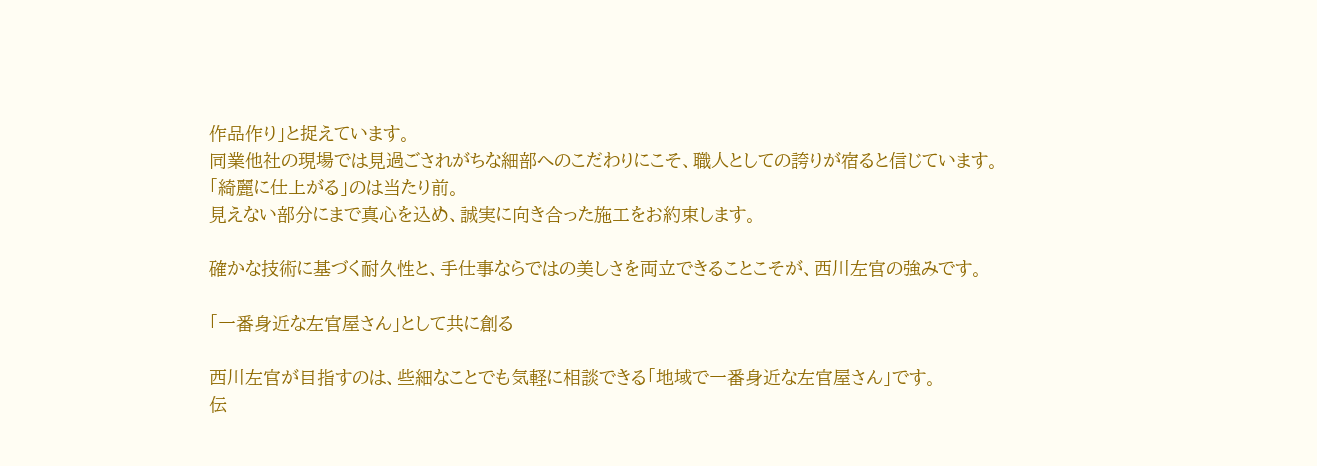作品作り」と捉えています。
同業他社の現場では見過ごされがちな細部へのこだわりにこそ、職人としての誇りが宿ると信じています。
「綺麗に仕上がる」のは当たり前。
見えない部分にまで真心を込め、誠実に向き合った施工をお約束します。

確かな技術に基づく耐久性と、手仕事ならではの美しさを両立できることこそが、西川左官の強みです。

「一番身近な左官屋さん」として共に創る

西川左官が目指すのは、些細なことでも気軽に相談できる「地域で一番身近な左官屋さん」です。
伝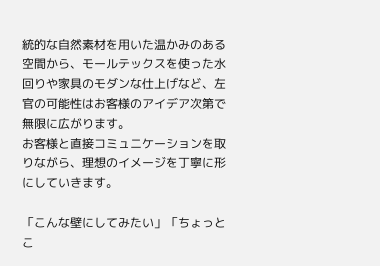統的な自然素材を用いた温かみのある空間から、モールテックスを使った水回りや家具のモダンな仕上げなど、左官の可能性はお客様のアイデア次第で無限に広がります。
お客様と直接コミュニケーションを取りながら、理想のイメージを丁寧に形にしていきます。

「こんな壁にしてみたい」「ちょっとこ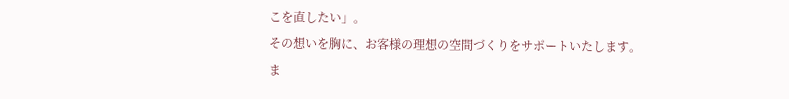こを直したい」。
その想いを胸に、お客様の理想の空間づくりをサポートいたします。
ま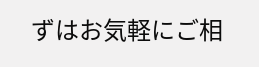ずはお気軽にご相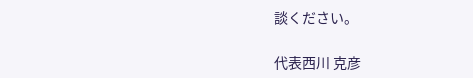談ください。

代表西川 克彦